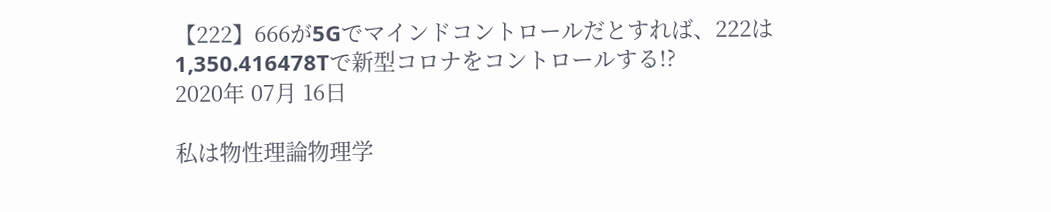【222】666が5Gでマインドコントロールだとすれば、222は1,350.416478Tで新型コロナをコントロールする!?
2020年 07月 16日

私は物性理論物理学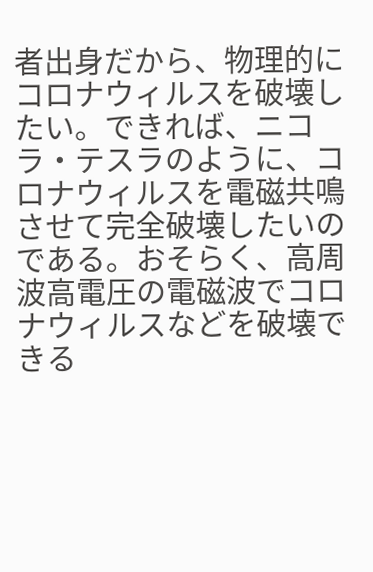者出身だから、物理的にコロナウィルスを破壊したい。できれば、ニコラ・テスラのように、コロナウィルスを電磁共鳴させて完全破壊したいのである。おそらく、高周波高電圧の電磁波でコロナウィルスなどを破壊できる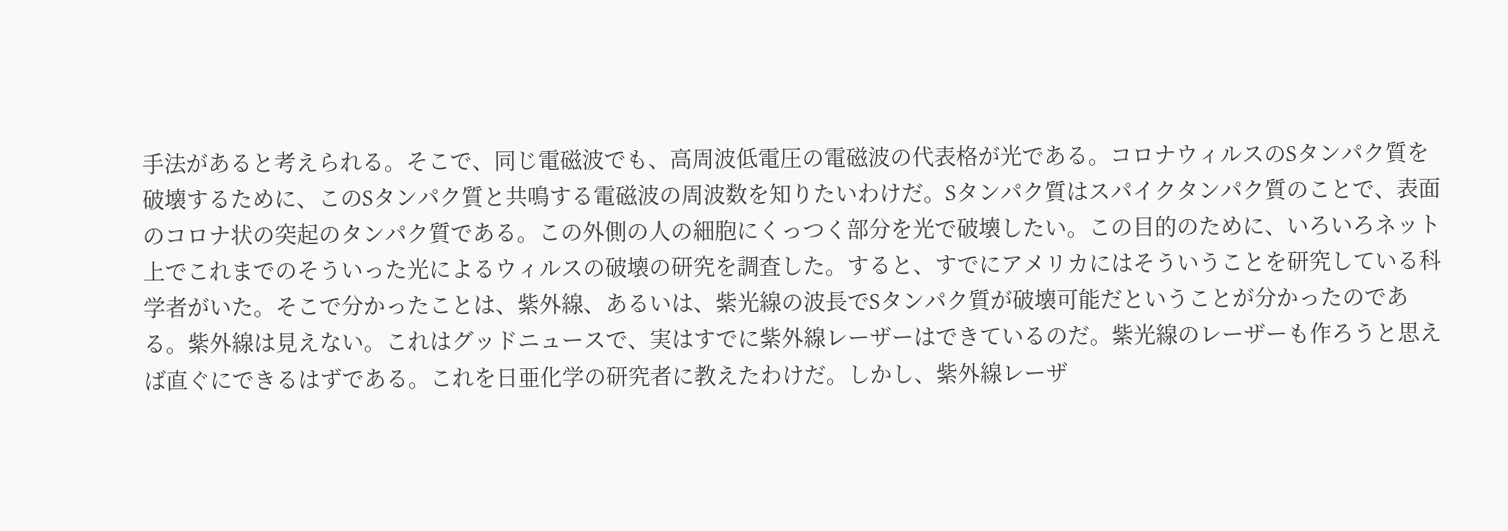手法があると考えられる。そこで、同じ電磁波でも、高周波低電圧の電磁波の代表格が光である。コロナウィルスのSタンパク質を破壊するために、このSタンパク質と共鳴する電磁波の周波数を知りたいわけだ。Sタンパク質はスパイクタンパク質のことで、表面のコロナ状の突起のタンパク質である。この外側の人の細胞にくっつく部分を光で破壊したい。この目的のために、いろいろネット上でこれまでのそういった光によるウィルスの破壊の研究を調査した。すると、すでにアメリカにはそういうことを研究している科学者がいた。そこで分かったことは、紫外線、あるいは、紫光線の波長でSタンパク質が破壊可能だということが分かったのである。紫外線は見えない。これはグッドニュースで、実はすでに紫外線レーザーはできているのだ。紫光線のレーザーも作ろうと思えば直ぐにできるはずである。これを日亜化学の研究者に教えたわけだ。しかし、紫外線レーザ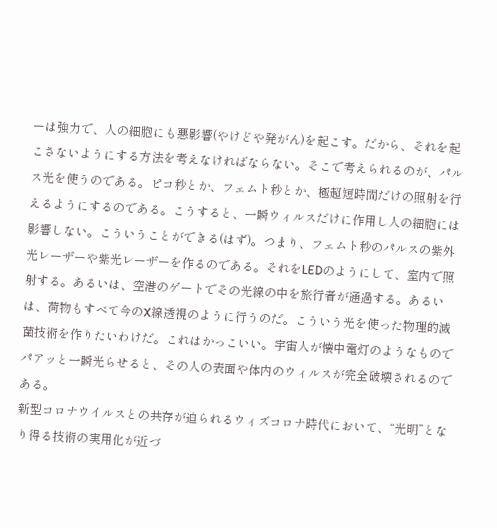ーは強力で、人の細胞にも悪影響(やけどや発がん)を起こす。だから、それを起こさないようにする方法を考えなければならない。そこで考えられるのが、パルス光を使うのである。ピコ秒とか、フェムト秒とか、極超短時間だけの照射を行えるようにするのである。こうすると、一瞬ウィルスだけに作用し人の細胞には影響しない。こういうことができる(はず)。つまり、フェムト秒のパルスの紫外光レーザーや紫光レーザーを作るのである。それをLEDのようにして、室内で照射する。あるいは、空港のゲートでその光線の中を旅行者が通過する。あるいは、荷物もすべて今のX線透視のように行うのだ。こういう光を使った物理的滅菌技術を作りたいわけだ。これはかっこいい。宇宙人が懐中電灯のようなものでパアッと一瞬光らせると、その人の表面や体内のウィルスが完全破壊されるのである。
新型コロナウイルスとの共存が迫られるウィズコロナ時代において、“光明”となり得る技術の実用化が近づ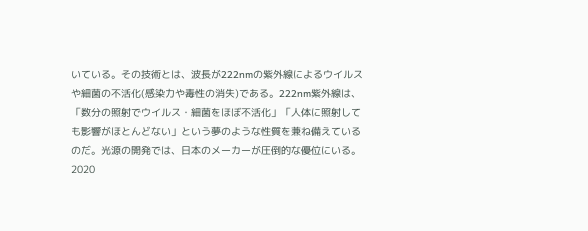いている。その技術とは、波長が222nmの紫外線によるウイルスや細菌の不活化(感染力や毒性の消失)である。222nm紫外線は、「数分の照射でウイルス・細菌をほぼ不活化」「人体に照射しても影響がほとんどない」という夢のような性質を兼ね備えているのだ。光源の開発では、日本のメーカーが圧倒的な優位にいる。
2020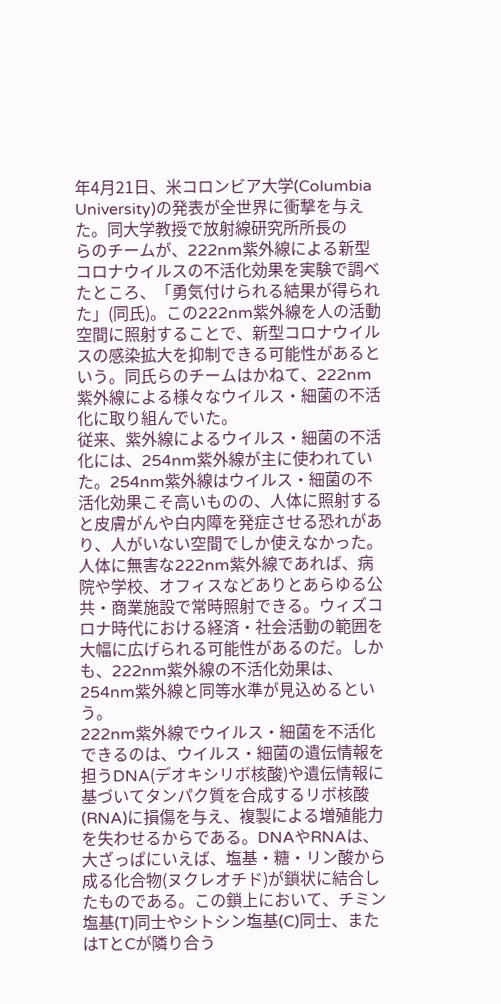年4月21日、米コロンビア大学(Columbia University)の発表が全世界に衝撃を与えた。同大学教授で放射線研究所所長の
らのチームが、222nm紫外線による新型コロナウイルスの不活化効果を実験で調べたところ、「勇気付けられる結果が得られた」(同氏)。この222nm紫外線を人の活動空間に照射することで、新型コロナウイルスの感染拡大を抑制できる可能性があるという。同氏らのチームはかねて、222nm紫外線による様々なウイルス・細菌の不活化に取り組んでいた。
従来、紫外線によるウイルス・細菌の不活化には、254nm紫外線が主に使われていた。254nm紫外線はウイルス・細菌の不活化効果こそ高いものの、人体に照射すると皮膚がんや白内障を発症させる恐れがあり、人がいない空間でしか使えなかった。人体に無害な222nm紫外線であれば、病院や学校、オフィスなどありとあらゆる公共・商業施設で常時照射できる。ウィズコロナ時代における経済・社会活動の範囲を大幅に広げられる可能性があるのだ。しかも、222nm紫外線の不活化効果は、254nm紫外線と同等水準が見込めるという。
222nm紫外線でウイルス・細菌を不活化できるのは、ウイルス・細菌の遺伝情報を担うDNA(デオキシリボ核酸)や遺伝情報に基づいてタンパク質を合成するリボ核酸(RNA)に損傷を与え、複製による増殖能力を失わせるからである。DNAやRNAは、大ざっぱにいえば、塩基・糖・リン酸から成る化合物(ヌクレオチド)が鎖状に結合したものである。この鎖上において、チミン塩基(T)同士やシトシン塩基(C)同士、またはTとCが隣り合う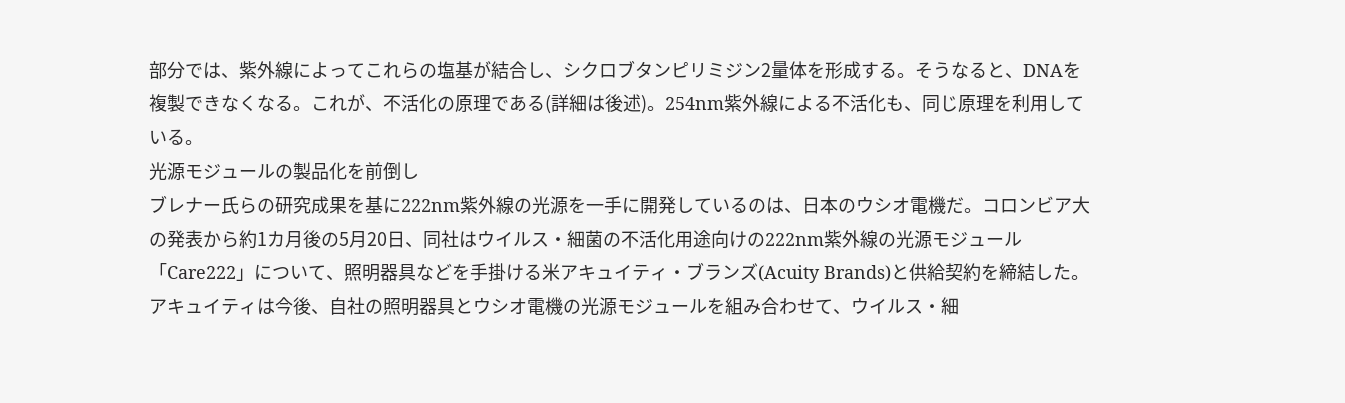部分では、紫外線によってこれらの塩基が結合し、シクロブタンピリミジン2量体を形成する。そうなると、DNAを複製できなくなる。これが、不活化の原理である(詳細は後述)。254nm紫外線による不活化も、同じ原理を利用している。
光源モジュールの製品化を前倒し
ブレナー氏らの研究成果を基に222nm紫外線の光源を一手に開発しているのは、日本のウシオ電機だ。コロンビア大の発表から約1カ月後の5月20日、同社はウイルス・細菌の不活化用途向けの222nm紫外線の光源モジュール「Care222」について、照明器具などを手掛ける米アキュイティ・ブランズ(Acuity Brands)と供給契約を締結した。アキュイティは今後、自社の照明器具とウシオ電機の光源モジュールを組み合わせて、ウイルス・細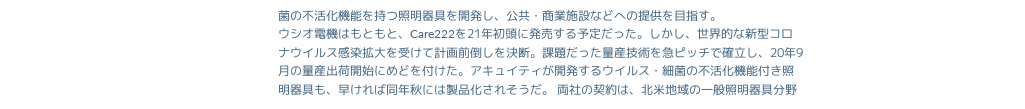菌の不活化機能を持つ照明器具を開発し、公共・商業施設などへの提供を目指す。
ウシオ電機はもともと、Care222を21年初頭に発売する予定だった。しかし、世界的な新型コロナウイルス感染拡大を受けて計画前倒しを決断。課題だった量産技術を急ピッチで確立し、20年9月の量産出荷開始にめどを付けた。アキュイティが開発するウイルス・細菌の不活化機能付き照明器具も、早ければ同年秋には製品化されそうだ。 両社の契約は、北米地域の一般照明器具分野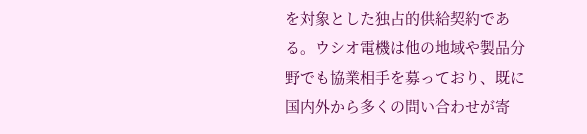を対象とした独占的供給契約である。ウシオ電機は他の地域や製品分野でも協業相手を募っており、既に国内外から多くの問い合わせが寄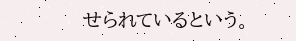せられているという。